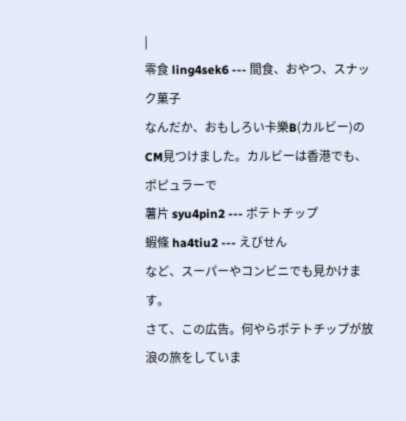|
零食 ling4sek6 --- 間食、おやつ、スナック菓子
なんだか、おもしろい卡樂B(カルビー)のCM見つけました。カルビーは香港でも、ポピュラーで
薯片 syu4pin2 --- ポテトチップ
蝦條 ha4tiu2 --- えびせん
など、スーパーやコンビニでも見かけます。
さて、この広告。何やらポテトチップが放浪の旅をしていま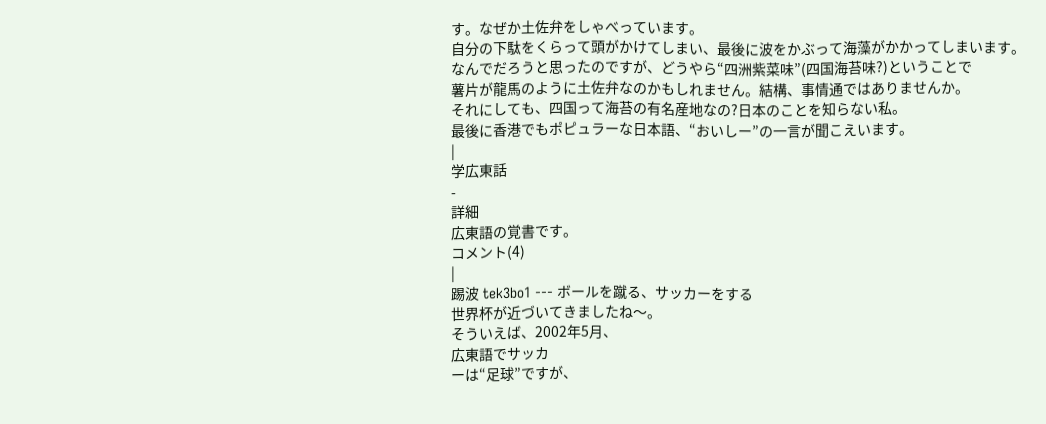す。なぜか土佐弁をしゃべっています。
自分の下駄をくらって頭がかけてしまい、最後に波をかぶって海藻がかかってしまいます。
なんでだろうと思ったのですが、どうやら“四洲紫菜味”(四国海苔味?)ということで
薯片が龍馬のように土佐弁なのかもしれません。結構、事情通ではありませんか。
それにしても、四国って海苔の有名産地なの?日本のことを知らない私。
最後に香港でもポピュラーな日本語、“おいしー”の一言が聞こえいます。
|
学広東話
-
詳細
広東語の覚書です。
コメント(4)
|
踢波 tek3bo1 --- ボールを蹴る、サッカーをする
世界杯が近づいてきましたね〜。
そういえば、2002年5月、
広東語でサッカ
ーは“足球”ですが、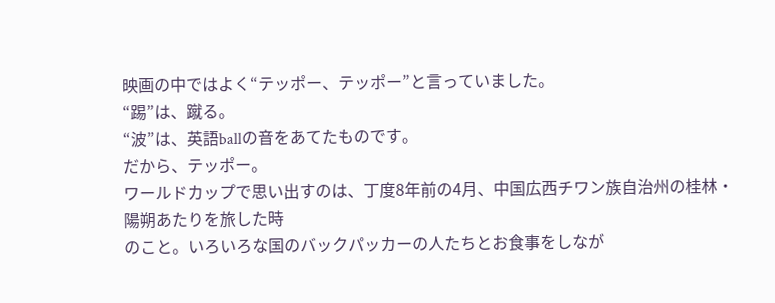映画の中ではよく“テッポー、テッポー”と言っていました。
“踢”は、蹴る。
“波”は、英語ballの音をあてたものです。
だから、テッポー。
ワールドカップで思い出すのは、丁度8年前の4月、中国広西チワン族自治州の桂林・陽朔あたりを旅した時
のこと。いろいろな国のバックパッカーの人たちとお食事をしなが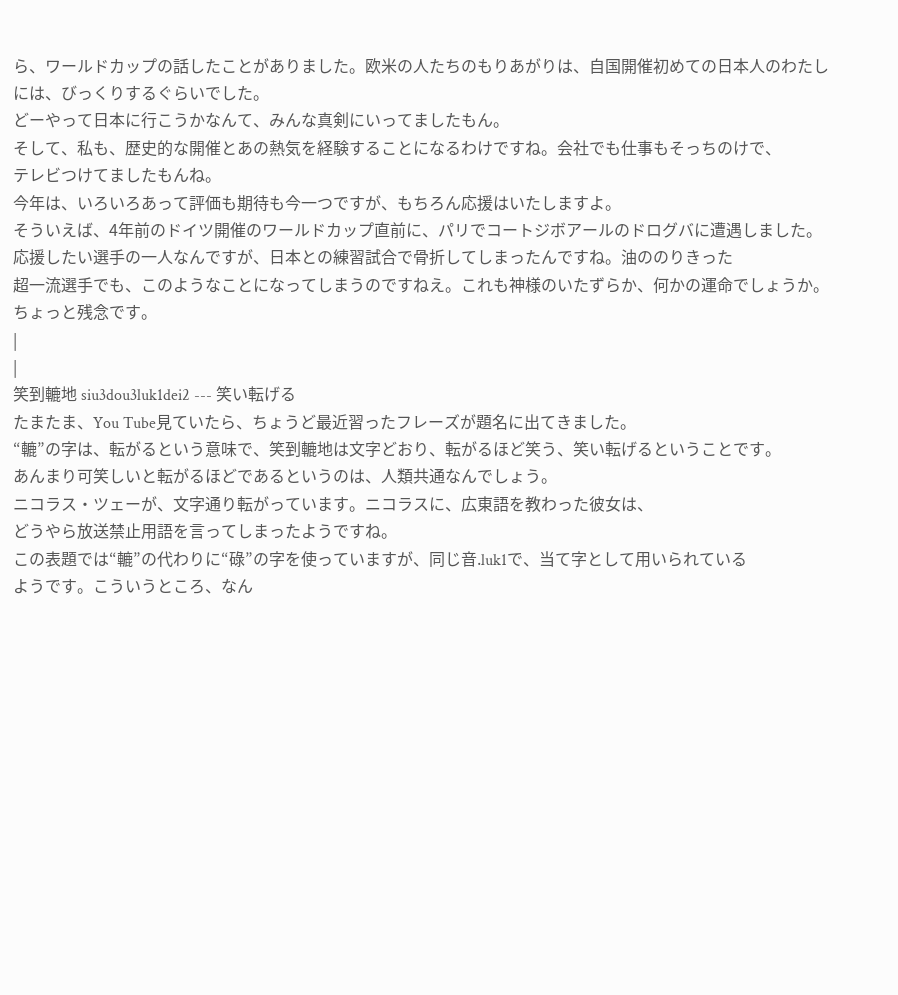ら、ワールドカップの話したことがありました。欧米の人たちのもりあがりは、自国開催初めての日本人のわたしには、びっくりするぐらいでした。
どーやって日本に行こうかなんて、みんな真剣にいってましたもん。
そして、私も、歴史的な開催とあの熱気を経験することになるわけですね。会社でも仕事もそっちのけで、
テレビつけてましたもんね。
今年は、いろいろあって評価も期待も今一つですが、もちろん応援はいたしますよ。
そういえば、4年前のドイツ開催のワールドカップ直前に、パリでコートジボアールのドログバに遭遇しました。
応援したい選手の一人なんですが、日本との練習試合で骨折してしまったんですね。油ののりきった
超一流選手でも、このようなことになってしまうのですねえ。これも神様のいたずらか、何かの運命でしょうか。
ちょっと残念です。
|
|
笑到轆地 siu3dou3luk1dei2 --- 笑い転げる
たまたま、You Tube見ていたら、ちょうど最近習ったフレーズが題名に出てきました。
“轆”の字は、転がるという意味で、笑到轆地は文字どおり、転がるほど笑う、笑い転げるということです。
あんまり可笑しいと転がるほどであるというのは、人類共通なんでしょう。
ニコラス・ツェーが、文字通り転がっています。ニコラスに、広東語を教わった彼女は、
どうやら放送禁止用語を言ってしまったようですね。
この表題では“轆”の代わりに“碌”の字を使っていますが、同じ音.luk1で、当て字として用いられている
ようです。こういうところ、なん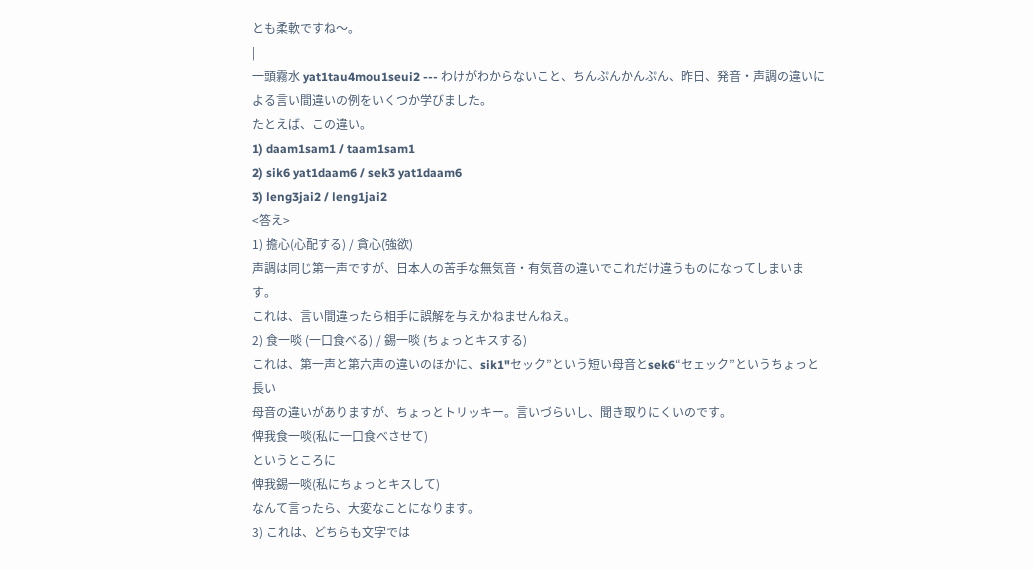とも柔軟ですね〜。
|
一頭霧水 yat1tau4mou1seui2 --- わけがわからないこと、ちんぷんかんぷん、昨日、発音・声調の違いによる言い間違いの例をいくつか学びました。
たとえば、この違い。
1) daam1sam1 / taam1sam1
2) sik6 yat1daam6 / sek3 yat1daam6
3) leng3jai2 / leng1jai2
<答え>
1) 擔心(心配する) / 貪心(強欲)
声調は同じ第一声ですが、日本人の苦手な無気音・有気音の違いでこれだけ違うものになってしまいます。
これは、言い間違ったら相手に誤解を与えかねませんねえ。
2) 食一啖 (一口食べる) / 錫一啖 (ちょっとキスする)
これは、第一声と第六声の違いのほかに、sik1"セック”という短い母音とsek6“セェック”というちょっと長い
母音の違いがありますが、ちょっとトリッキー。言いづらいし、聞き取りにくいのです。
俾我食一啖(私に一口食べさせて)
というところに
俾我錫一啖(私にちょっとキスして)
なんて言ったら、大変なことになります。
3) これは、どちらも文字では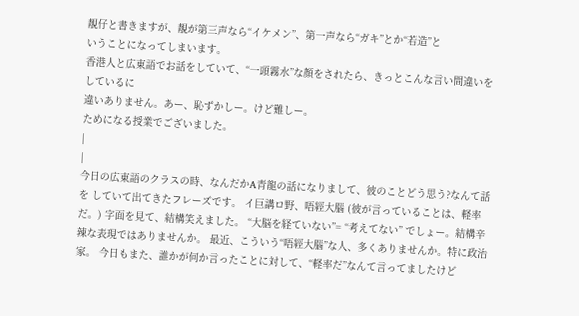靚仔と書きますが、靚が第三声なら“イケメン”、第一声なら“ガキ”とか“若造”と
いうことになってしまいます。
香港人と広東語でお話をしていて、“一頭霧水”な顔をされたら、きっとこんな言い間違いをしているに
違いありません。あー、恥ずかしー。けど難しー。
ためになる授業でございました。
|
|
今日の広東語のクラスの時、なんだかA青龍の話になりまして、彼のことどう思う?なんて話を していて出てきたフレーズです。 イ巨講ロ野、唔經大腦 (彼が言っていることは、軽率だ。) 字面を見て、結構笑えました。 “大脳を経ていない”= “考えてない” でしょー。結構辛辣な表現ではありませんか。 最近、こういう“唔經大腦”な人、多くありませんか。特に政治家。 今日もまた、誰かが何か言ったことに対して、“軽率だ”なんて言ってましたけど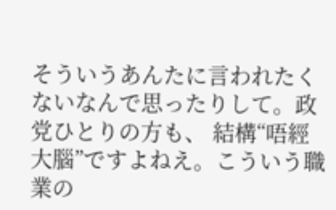そういうあんたに言われたくないなんで思ったりして。政党ひとりの方も、 結構“唔經大腦”ですよねえ。こういう職業の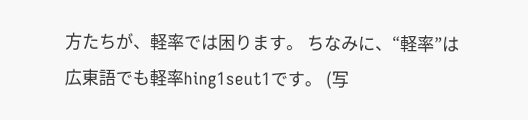方たちが、軽率では困ります。 ちなみに、“軽率”は広東語でも軽率hing1seut1です。 (写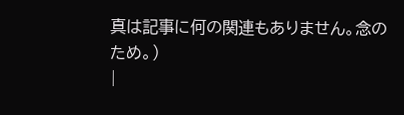真は記事に何の関連もありません。念のため。)
|